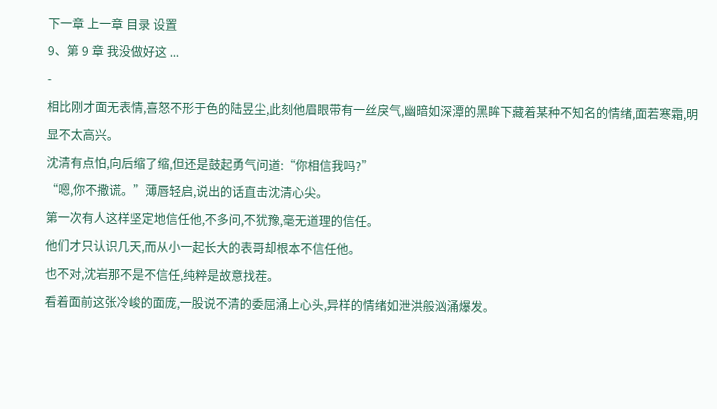下一章 上一章 目录 设置
9、第 9 章 我没做好这 ...
-
相比刚才面无表情,喜怒不形于色的陆昱尘,此刻他眉眼带有一丝戾气,幽暗如深潭的黑眸下藏着某种不知名的情绪,面若寒霜,明显不太高兴。
沈清有点怕,向后缩了缩,但还是鼓起勇气问道:“你相信我吗?”
“嗯,你不撒谎。”薄唇轻启,说出的话直击沈清心尖。
第一次有人这样坚定地信任他,不多问,不犹豫,毫无道理的信任。
他们才只认识几天,而从小一起长大的表哥却根本不信任他。
也不对,沈岩那不是不信任,纯粹是故意找茬。
看着面前这张冷峻的面庞,一股说不清的委屈涌上心头,异样的情绪如泄洪般汹涌爆发。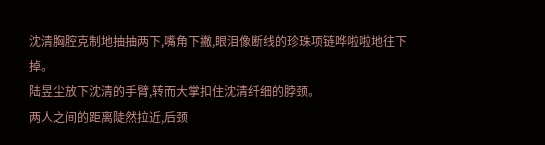沈清胸腔克制地抽抽两下,嘴角下撇,眼泪像断线的珍珠项链哗啦啦地往下掉。
陆昱尘放下沈清的手臂,转而大掌扣住沈清纤细的脖颈。
两人之间的距离陡然拉近,后颈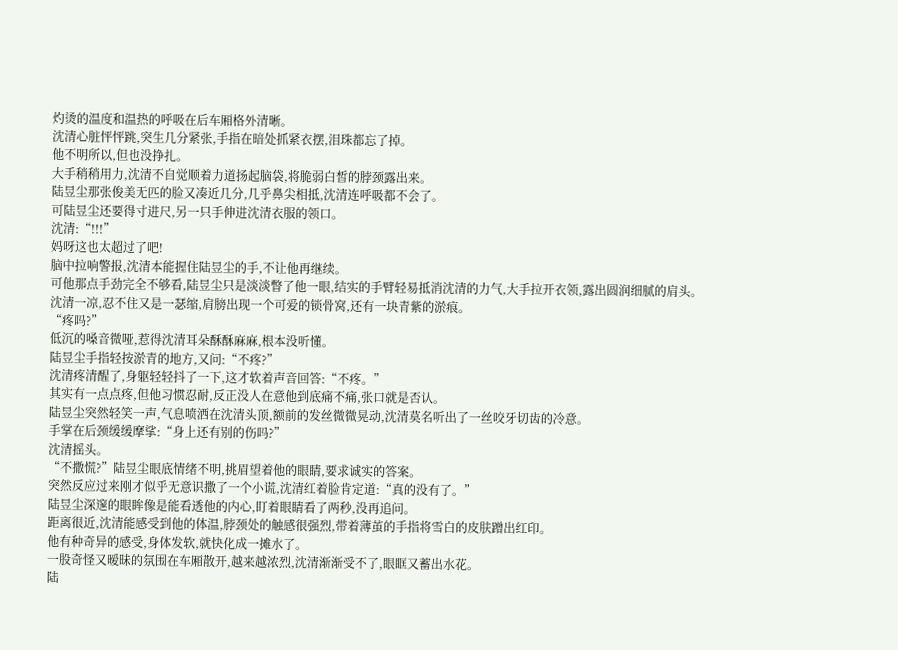灼烫的温度和温热的呼吸在后车厢格外清晰。
沈清心脏怦怦跳,突生几分紧张,手指在暗处抓紧衣摆,泪珠都忘了掉。
他不明所以,但也没挣扎。
大手稍稍用力,沈清不自觉顺着力道扬起脑袋,将脆弱白皙的脖颈露出来。
陆昱尘那张俊美无匹的脸又凑近几分,几乎鼻尖相抵,沈清连呼吸都不会了。
可陆昱尘还要得寸进尺,另一只手伸进沈清衣服的领口。
沈清:“!!!”
妈呀这也太超过了吧!
脑中拉响警报,沈清本能握住陆昱尘的手,不让他再继续。
可他那点手劲完全不够看,陆昱尘只是淡淡瞥了他一眼,结实的手臂轻易抵消沈清的力气,大手拉开衣领,露出圆润细腻的肩头。
沈清一凉,忍不住又是一瑟缩,肩膀出现一个可爱的锁骨窝,还有一块青紫的淤痕。
“疼吗?”
低沉的嗓音微哑,惹得沈清耳朵酥酥麻麻,根本没听懂。
陆昱尘手指轻按淤青的地方,又问:“不疼?”
沈清疼清醒了,身躯轻轻抖了一下,这才软着声音回答:“不疼。”
其实有一点点疼,但他习惯忍耐,反正没人在意他到底痛不痛,张口就是否认。
陆昱尘突然轻笑一声,气息喷洒在沈清头顶,额前的发丝微微晃动,沈清莫名听出了一丝咬牙切齿的冷意。
手掌在后颈缓缓摩挲:“身上还有别的伤吗?”
沈清摇头。
“不撒慌?”陆昱尘眼底情绪不明,挑眉望着他的眼睛,要求诚实的答案。
突然反应过来刚才似乎无意识撒了一个小谎,沈清红着脸肯定道:“真的没有了。”
陆昱尘深邃的眼眸像是能看透他的内心,盯着眼睛看了两秒,没再追问。
距离很近,沈清能感受到他的体温,脖颈处的触感很强烈,带着薄茧的手指将雪白的皮肤蹭出红印。
他有种奇异的感受,身体发软,就快化成一摊水了。
一股奇怪又暧昧的氛围在车厢散开,越来越浓烈,沈清渐渐受不了,眼眶又蓄出水花。
陆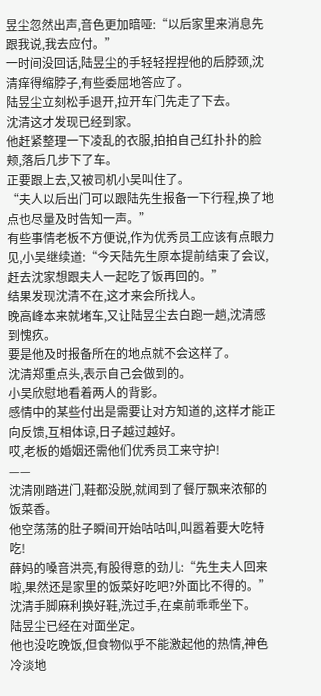昱尘忽然出声,音色更加暗哑:“以后家里来消息先跟我说,我去应付。”
一时间没回话,陆昱尘的手轻轻捏捏他的后脖颈,沈清痒得缩脖子,有些委屈地答应了。
陆昱尘立刻松手退开,拉开车门先走了下去。
沈清这才发现已经到家。
他赶紧整理一下凌乱的衣服,拍拍自己红扑扑的脸颊,落后几步下了车。
正要跟上去,又被司机小吴叫住了。
“夫人以后出门可以跟陆先生报备一下行程,换了地点也尽量及时告知一声。”
有些事情老板不方便说,作为优秀员工应该有点眼力见,小吴继续道:“今天陆先生原本提前结束了会议,赶去沈家想跟夫人一起吃了饭再回的。”
结果发现沈清不在,这才来会所找人。
晚高峰本来就堵车,又让陆昱尘去白跑一趟,沈清感到愧疚。
要是他及时报备所在的地点就不会这样了。
沈清郑重点头,表示自己会做到的。
小吴欣慰地看着两人的背影。
感情中的某些付出是需要让对方知道的,这样才能正向反馈,互相体谅,日子越过越好。
哎,老板的婚姻还需他们优秀员工来守护!
——
沈清刚踏进门,鞋都没脱,就闻到了餐厅飘来浓郁的饭菜香。
他空荡荡的肚子瞬间开始咕咕叫,叫嚣着要大吃特吃!
薛妈的嗓音洪亮,有股得意的劲儿:“先生夫人回来啦,果然还是家里的饭菜好吃吧?外面比不得的。”
沈清手脚麻利换好鞋,洗过手,在桌前乖乖坐下。
陆昱尘已经在对面坐定。
他也没吃晚饭,但食物似乎不能激起他的热情,神色冷淡地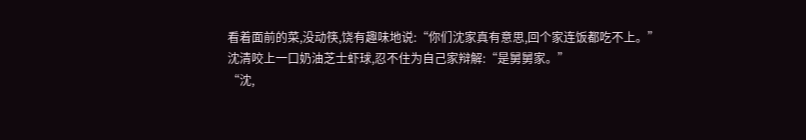看着面前的菜,没动筷,饶有趣味地说:“你们沈家真有意思,回个家连饭都吃不上。”
沈清咬上一口奶油芝士虾球,忍不住为自己家辩解:“是舅舅家。”
“沈,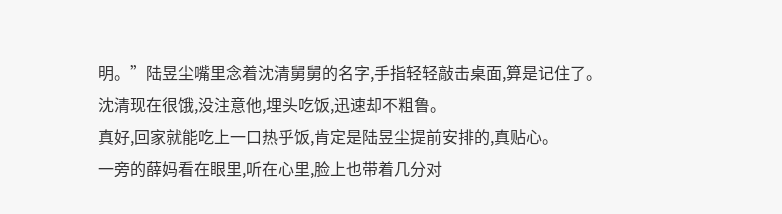明。”陆昱尘嘴里念着沈清舅舅的名字,手指轻轻敲击桌面,算是记住了。
沈清现在很饿,没注意他,埋头吃饭,迅速却不粗鲁。
真好,回家就能吃上一口热乎饭,肯定是陆昱尘提前安排的,真贴心。
一旁的薛妈看在眼里,听在心里,脸上也带着几分对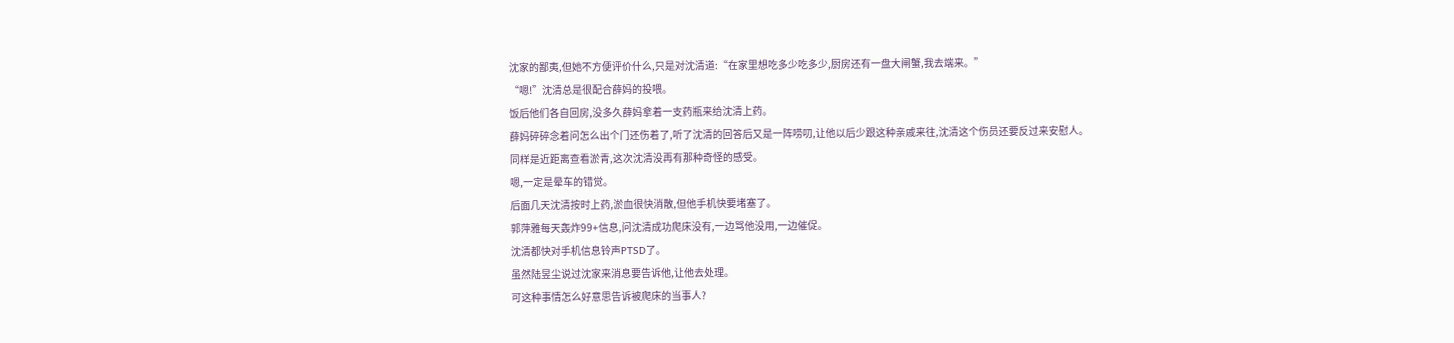沈家的鄙夷,但她不方便评价什么,只是对沈清道:“在家里想吃多少吃多少,厨房还有一盘大闸蟹,我去端来。”
“嗯!”沈清总是很配合薛妈的投喂。
饭后他们各自回房,没多久薛妈拿着一支药瓶来给沈清上药。
薛妈碎碎念着问怎么出个门还伤着了,听了沈清的回答后又是一阵唠叨,让他以后少跟这种亲戚来往,沈清这个伤员还要反过来安慰人。
同样是近距离查看淤青,这次沈清没再有那种奇怪的感受。
嗯,一定是晕车的错觉。
后面几天沈清按时上药,淤血很快消散,但他手机快要堵塞了。
郭萍雅每天轰炸99+信息,问沈清成功爬床没有,一边骂他没用,一边催促。
沈清都快对手机信息铃声PTSD了。
虽然陆昱尘说过沈家来消息要告诉他,让他去处理。
可这种事情怎么好意思告诉被爬床的当事人?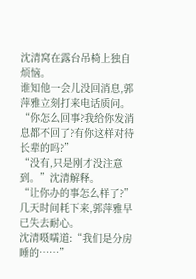沈清窝在露台吊椅上独自烦恼。
谁知他一会儿没回消息,郭萍雅立刻打来电话质问。
“你怎么回事?我给你发消息都不回了?有你这样对待长辈的吗?”
“没有,只是刚才没注意到。”沈清解释。
“让你办的事怎么样了?”几天时间耗下来,郭萍雅早已失去耐心。
沈清嗫嚅道:“我们是分房睡的……”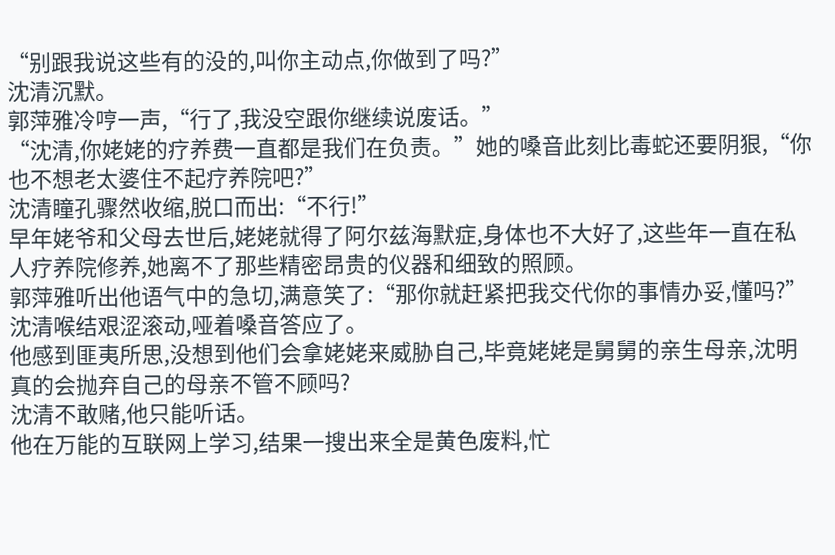“别跟我说这些有的没的,叫你主动点,你做到了吗?”
沈清沉默。
郭萍雅冷哼一声,“行了,我没空跟你继续说废话。”
“沈清,你姥姥的疗养费一直都是我们在负责。”她的嗓音此刻比毒蛇还要阴狠,“你也不想老太婆住不起疗养院吧?”
沈清瞳孔骤然收缩,脱口而出:“不行!”
早年姥爷和父母去世后,姥姥就得了阿尔兹海默症,身体也不大好了,这些年一直在私人疗养院修养,她离不了那些精密昂贵的仪器和细致的照顾。
郭萍雅听出他语气中的急切,满意笑了:“那你就赶紧把我交代你的事情办妥,懂吗?”
沈清喉结艰涩滚动,哑着嗓音答应了。
他感到匪夷所思,没想到他们会拿姥姥来威胁自己,毕竟姥姥是舅舅的亲生母亲,沈明真的会抛弃自己的母亲不管不顾吗?
沈清不敢赌,他只能听话。
他在万能的互联网上学习,结果一搜出来全是黄色废料,忙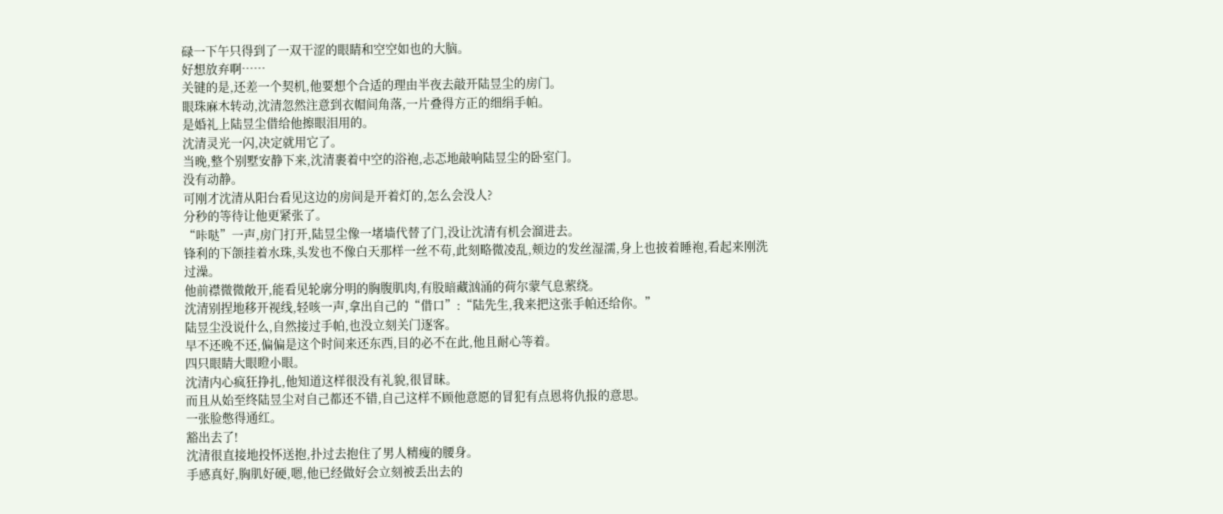碌一下午只得到了一双干涩的眼睛和空空如也的大脑。
好想放弃啊……
关键的是,还差一个契机,他要想个合适的理由半夜去敲开陆昱尘的房门。
眼珠麻木转动,沈清忽然注意到衣帽间角落,一片叠得方正的细绢手帕。
是婚礼上陆昱尘借给他擦眼泪用的。
沈清灵光一闪,决定就用它了。
当晚,整个别墅安静下来,沈清裹着中空的浴袍,忐忑地敲响陆昱尘的卧室门。
没有动静。
可刚才沈清从阳台看见这边的房间是开着灯的,怎么会没人?
分秒的等待让他更紧张了。
“咔哒”一声,房门打开,陆昱尘像一堵墙代替了门,没让沈清有机会溜进去。
锋利的下颌挂着水珠,头发也不像白天那样一丝不苟,此刻略微凌乱,颊边的发丝湿濡,身上也披着睡袍,看起来刚洗过澡。
他前襟微微敞开,能看见轮廓分明的胸腹肌肉,有股暗藏汹涌的荷尔蒙气息萦绕。
沈清别捏地移开视线,轻咳一声,拿出自己的“借口”:“陆先生,我来把这张手帕还给你。”
陆昱尘没说什么,自然接过手帕,也没立刻关门逐客。
早不还晚不还,偏偏是这个时间来还东西,目的必不在此,他且耐心等着。
四只眼睛大眼瞪小眼。
沈清内心疯狂挣扎,他知道这样很没有礼貌,很冒昧。
而且从始至终陆昱尘对自己都还不错,自己这样不顾他意愿的冒犯有点恩将仇报的意思。
一张脸憋得通红。
豁出去了!
沈清很直接地投怀送抱,扑过去抱住了男人精瘦的腰身。
手感真好,胸肌好硬,嗯,他已经做好会立刻被丢出去的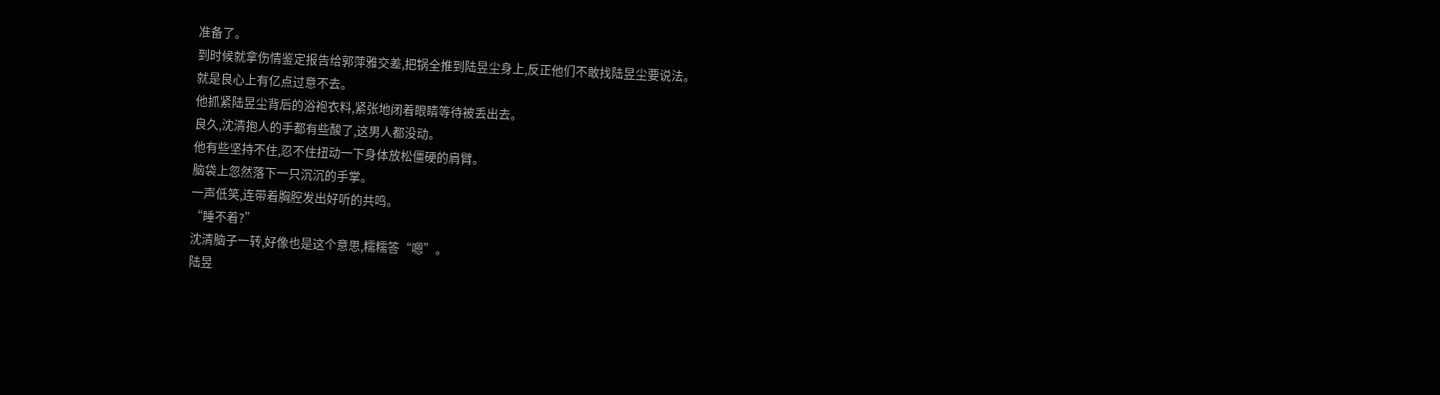准备了。
到时候就拿伤情鉴定报告给郭萍雅交差,把锅全推到陆昱尘身上,反正他们不敢找陆昱尘要说法。
就是良心上有亿点过意不去。
他抓紧陆昱尘背后的浴袍衣料,紧张地闭着眼睛等待被丢出去。
良久,沈清抱人的手都有些酸了,这男人都没动。
他有些坚持不住,忍不住扭动一下身体放松僵硬的肩臂。
脑袋上忽然落下一只沉沉的手掌。
一声低笑,连带着胸腔发出好听的共鸣。
“睡不着?”
沈清脑子一转,好像也是这个意思,糯糯答“嗯”。
陆昱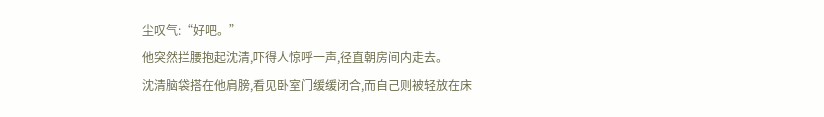尘叹气:“好吧。”
他突然拦腰抱起沈清,吓得人惊呼一声,径直朝房间内走去。
沈清脑袋搭在他肩膀,看见卧室门缓缓闭合,而自己则被轻放在床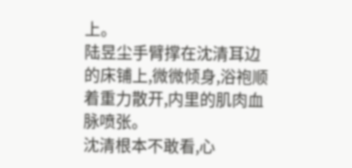上。
陆昱尘手臂撑在沈清耳边的床铺上,微微倾身,浴袍顺着重力散开,内里的肌肉血脉喷张。
沈清根本不敢看,心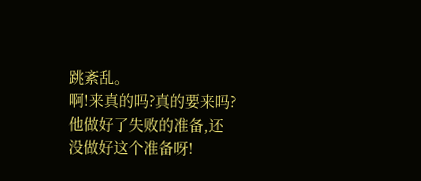跳紊乱。
啊!来真的吗?真的要来吗?
他做好了失败的准备,还没做好这个准备呀!